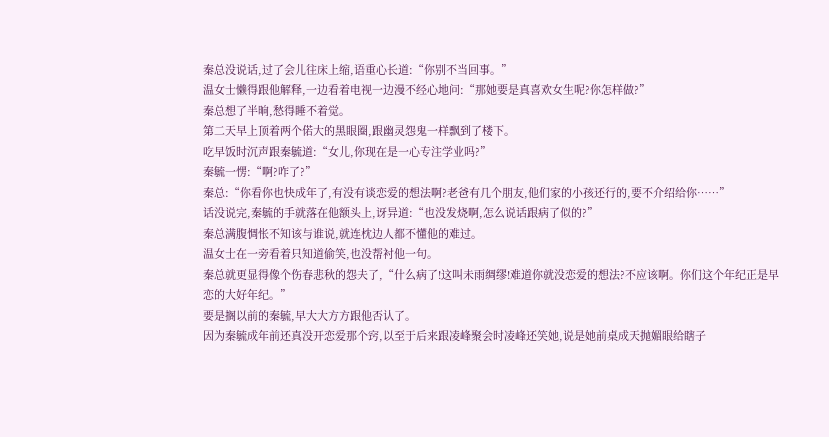秦总没说话,过了会儿往床上缩,语重心长道:“你别不当回事。”
温女士懒得跟他解释,一边看着电视一边漫不经心地问:“那她要是真喜欢女生呢?你怎样做?”
秦总想了半晌,愁得睡不着觉。
第二天早上顶着两个偌大的黑眼圈,跟幽灵怨鬼一样飘到了楼下。
吃早饭时沉声跟秦毓道:“女儿,你现在是一心专注学业吗?”
秦毓一愣:“啊?咋了?”
秦总:“你看你也快成年了,有没有谈恋爱的想法啊?老爸有几个朋友,他们家的小孩还行的,要不介绍给你……”
话没说完,秦毓的手就落在他额头上,讶异道:“也没发烧啊,怎么说话跟病了似的?”
秦总满腹惆怅不知该与谁说,就连枕边人都不懂他的难过。
温女士在一旁看着只知道偷笑,也没帮衬他一句。
秦总就更显得像个伤春悲秋的怨夫了,“什么病了!这叫未雨绸缪!难道你就没恋爱的想法?不应该啊。你们这个年纪正是早恋的大好年纪。”
要是搁以前的秦毓,早大大方方跟他否认了。
因为秦毓成年前还真没开恋爱那个窍,以至于后来跟凌峰聚会时凌峰还笑她,说是她前桌成天抛媚眼给瞎子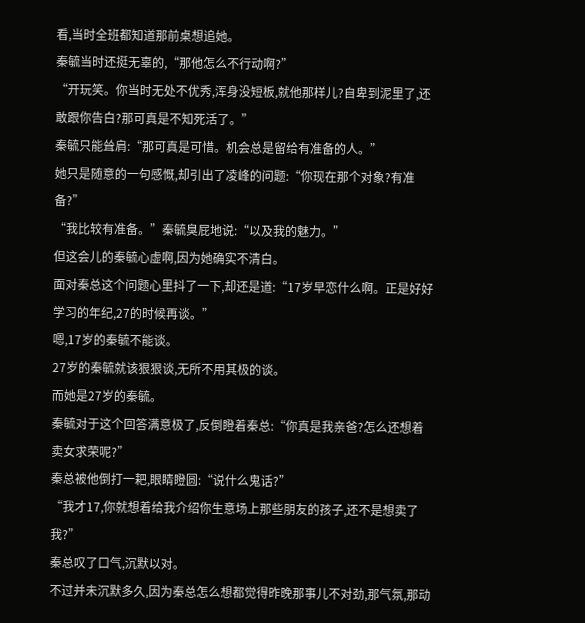看,当时全班都知道那前桌想追她。
秦毓当时还挺无辜的,“那他怎么不行动啊?”
“开玩笑。你当时无处不优秀,浑身没短板,就他那样儿?自卑到泥里了,还敢跟你告白?那可真是不知死活了。”
秦毓只能耸肩:“那可真是可惜。机会总是留给有准备的人。”
她只是随意的一句感慨,却引出了凌峰的问题:“你现在那个对象?有准备?”
“我比较有准备。”秦毓臭屁地说:“以及我的魅力。”
但这会儿的秦毓心虚啊,因为她确实不清白。
面对秦总这个问题心里抖了一下,却还是道:“17岁早恋什么啊。正是好好学习的年纪,27的时候再谈。”
嗯,17岁的秦毓不能谈。
27岁的秦毓就该狠狠谈,无所不用其极的谈。
而她是27岁的秦毓。
秦毓对于这个回答满意极了,反倒瞪着秦总:“你真是我亲爸?怎么还想着卖女求荣呢?”
秦总被他倒打一耙,眼睛瞪圆:“说什么鬼话?”
“我才17,你就想着给我介绍你生意场上那些朋友的孩子,还不是想卖了我?”
秦总叹了口气,沉默以对。
不过并未沉默多久,因为秦总怎么想都觉得昨晚那事儿不对劲,那气氛,那动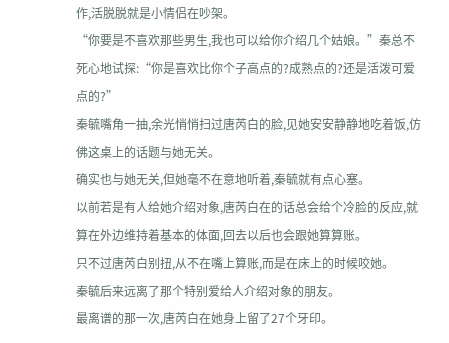作,活脱脱就是小情侣在吵架。
“你要是不喜欢那些男生,我也可以给你介绍几个姑娘。”秦总不死心地试探:“你是喜欢比你个子高点的?成熟点的?还是活泼可爱点的?”
秦毓嘴角一抽,余光悄悄扫过唐芮白的脸,见她安安静静地吃着饭,仿佛这桌上的话题与她无关。
确实也与她无关,但她毫不在意地听着,秦毓就有点心塞。
以前若是有人给她介绍对象,唐芮白在的话总会给个冷脸的反应,就算在外边维持着基本的体面,回去以后也会跟她算算账。
只不过唐芮白别扭,从不在嘴上算账,而是在床上的时候咬她。
秦毓后来远离了那个特别爱给人介绍对象的朋友。
最离谱的那一次,唐芮白在她身上留了27个牙印。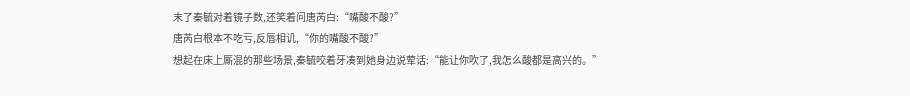末了秦毓对着镜子数,还笑着问唐芮白:“嘴酸不酸?”
唐芮白根本不吃亏,反唇相讥,“你的嘴酸不酸?”
想起在床上厮混的那些场景,秦毓咬着牙凑到她身边说荤话:“能让你吹了,我怎么酸都是高兴的。”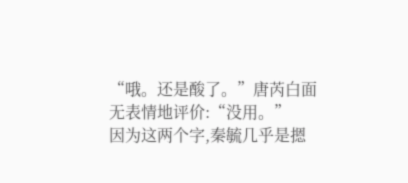“哦。还是酸了。”唐芮白面无表情地评价:“没用。”
因为这两个字,秦毓几乎是摁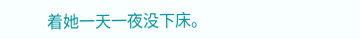着她一天一夜没下床。